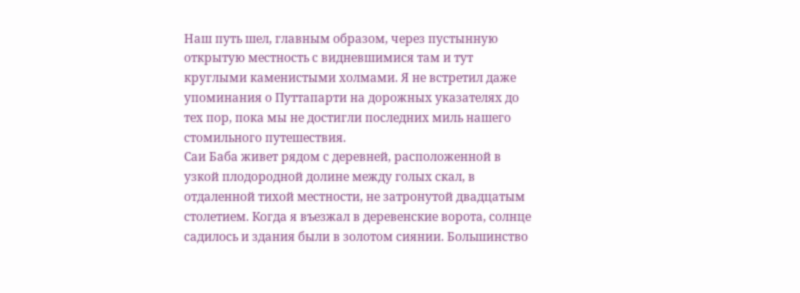Наш путь шел, главным образом, через пустынную открытую местность с видневшимися там и тут круглыми каменистыми холмами. Я не встретил даже упоминания о Путтапарти на дорожных указателях до тех пор, пока мы не достигли последних миль нашего стомильного путешествия.
Саи Баба живет рядом с деревней, расположенной в узкой плодородной долине между голых скал, в отдаленной тихой местности, не затронутой двадцатым столетием. Когда я въезжал в деревенские ворота, солнце садилось и здания были в золотом сиянии. Большинство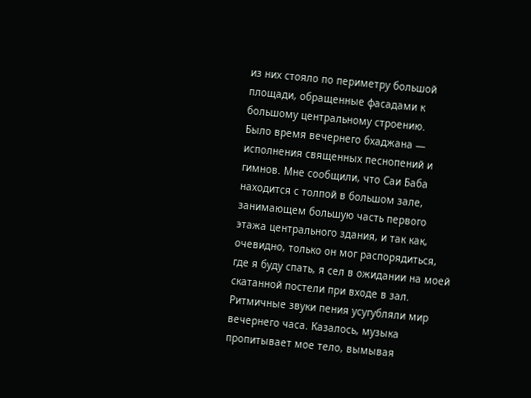из них стояло по периметру большой площади, обращенные фасадами к большому центральному строению.
Было время вечернего бхаджана — исполнения священных песнопений и гимнов. Мне сообщили, что Саи Баба находится с толпой в большом зале, занимающем большую часть первого этажа центрального здания, и так как, очевидно, только он мог распорядиться, где я буду спать, я сел в ожидании на моей скатанной постели при входе в зал.
Ритмичные звуки пения усугубляли мир вечернего часа. Казалось, музыка пропитывает мое тело, вымывая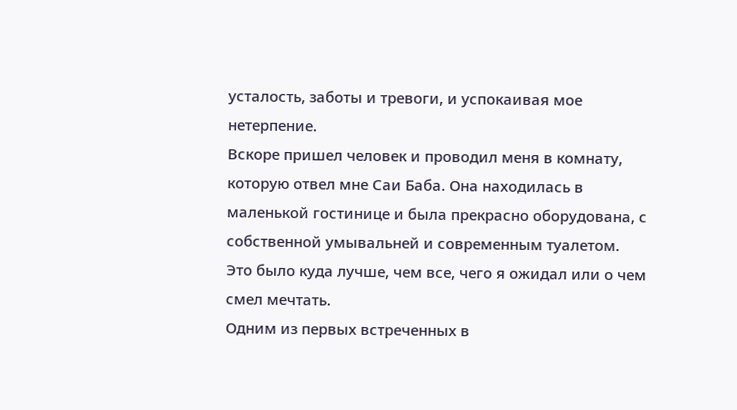усталость, заботы и тревоги, и успокаивая мое нетерпение.
Вскоре пришел человек и проводил меня в комнату, которую отвел мне Саи Баба. Она находилась в маленькой гостинице и была прекрасно оборудована, с собственной умывальней и современным туалетом. Это было куда лучше, чем все, чего я ожидал или о чем смел мечтать.
Одним из первых встреченных в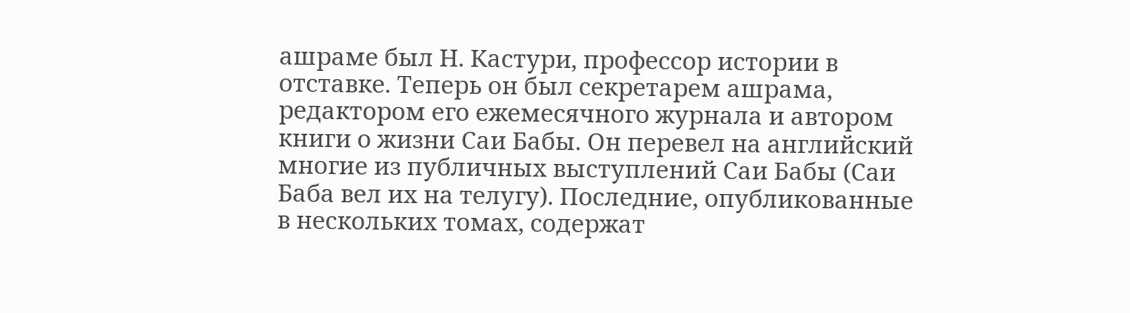ашраме был Н. Кастури, профессор истории в отставке. Теперь он был секретарем ашрама, редактором его ежемесячного журнала и автором книги о жизни Саи Бабы. Он перевел на английский многие из публичных выступлений Саи Бабы (Саи Баба вел их на телугу). Последние, опубликованные в нескольких томах, содержат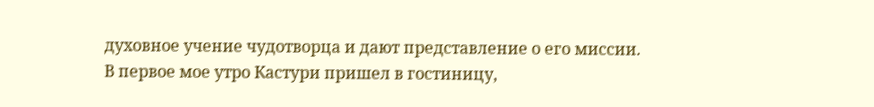духовное учение чудотворца и дают представление о его миссии.
В первое мое утро Кастури пришел в гостиницу,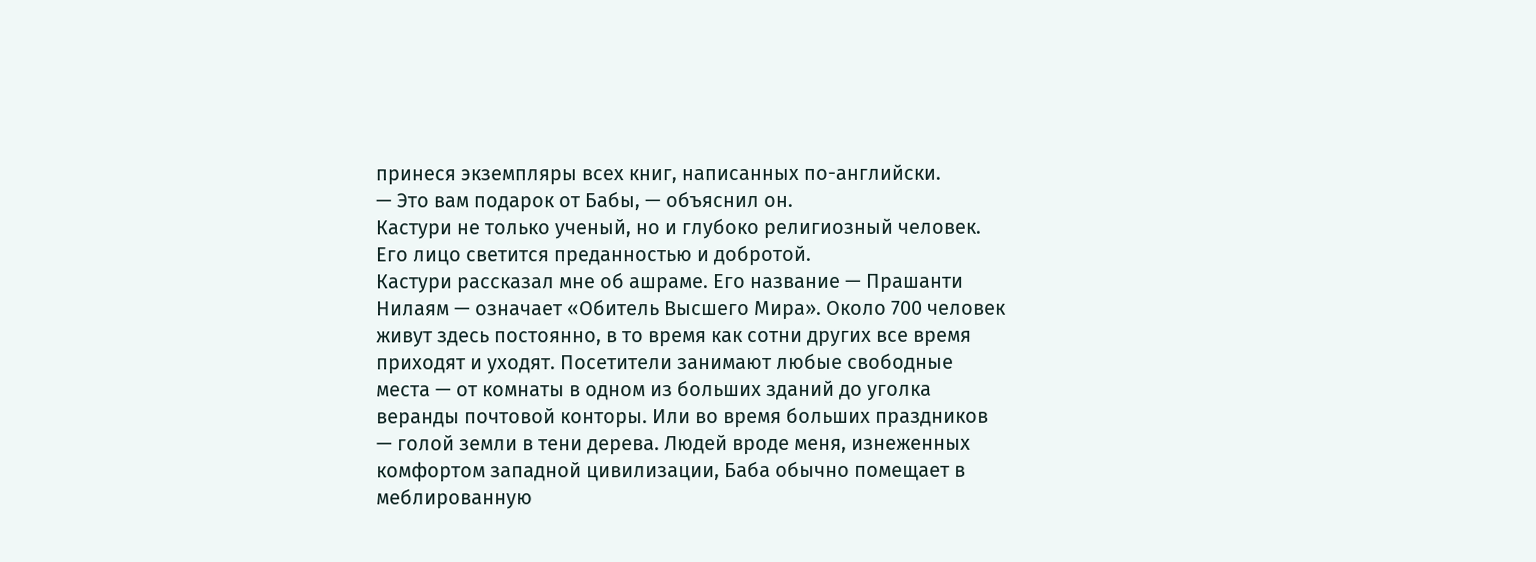принеся экземпляры всех книг, написанных по-английски.
— Это вам подарок от Бабы, — объяснил он.
Кастури не только ученый, но и глубоко религиозный человек. Его лицо светится преданностью и добротой.
Кастури рассказал мне об ашраме. Его название — Прашанти Нилаям — означает «Обитель Высшего Мира». Около 700 человек живут здесь постоянно, в то время как сотни других все время приходят и уходят. Посетители занимают любые свободные места — от комнаты в одном из больших зданий до уголка веранды почтовой конторы. Или во время больших праздников — голой земли в тени дерева. Людей вроде меня, изнеженных комфортом западной цивилизации, Баба обычно помещает в меблированную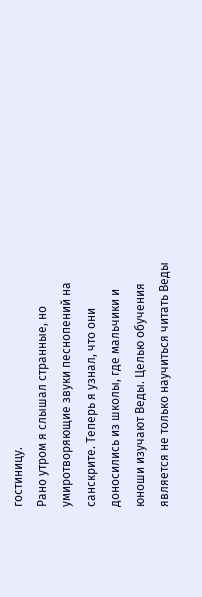гостиницу.
Рано утром я слышал странные, но умиротворяющие звуки песнопений на санскрите. Теперь я узнал, что они доносились из школы, где мальчики и юноши изучают Веды. Целью обучения является не только научиться читать Веды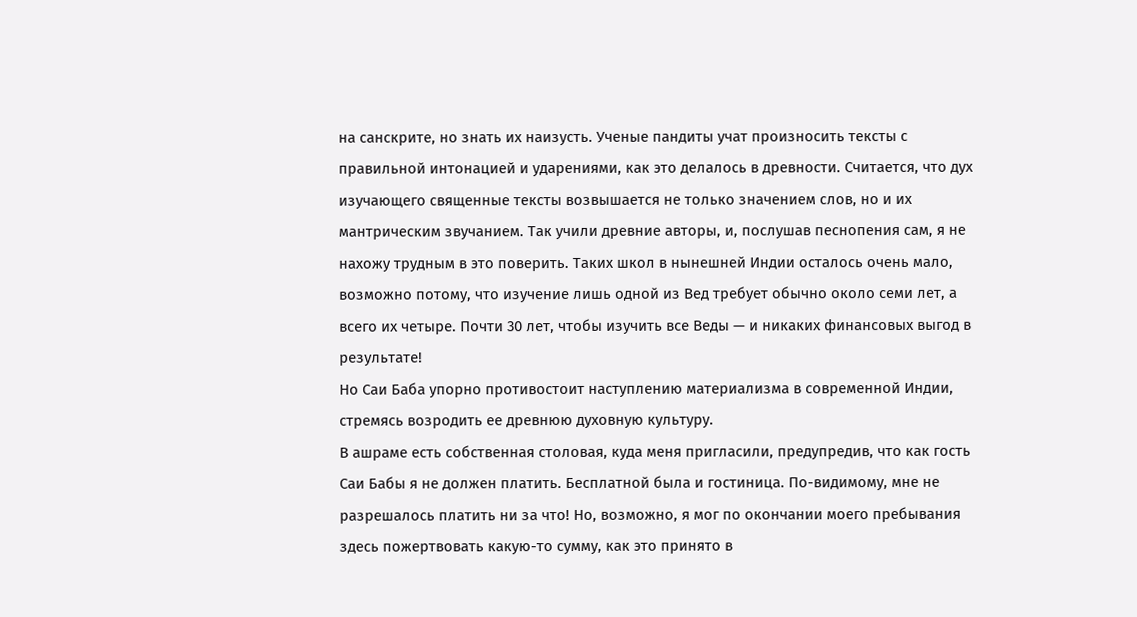на санскрите, но знать их наизусть. Ученые пандиты учат произносить тексты с правильной интонацией и ударениями, как это делалось в древности. Считается, что дух изучающего священные тексты возвышается не только значением слов, но и их мантрическим звучанием. Так учили древние авторы, и, послушав песнопения сам, я не нахожу трудным в это поверить. Таких школ в нынешней Индии осталось очень мало, возможно потому, что изучение лишь одной из Вед требует обычно около семи лет, а всего их четыре. Почти 30 лет, чтобы изучить все Веды — и никаких финансовых выгод в результате!
Но Саи Баба упорно противостоит наступлению материализма в современной Индии, стремясь возродить ее древнюю духовную культуру.
В ашраме есть собственная столовая, куда меня пригласили, предупредив, что как гость Саи Бабы я не должен платить. Бесплатной была и гостиница. По-видимому, мне не разрешалось платить ни за что! Но, возможно, я мог по окончании моего пребывания здесь пожертвовать какую-то сумму, как это принято в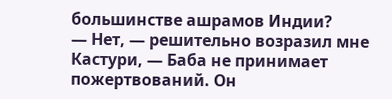большинстве ашрамов Индии?
— Нет, — решительно возразил мне Кастури, — Баба не принимает пожертвований. Он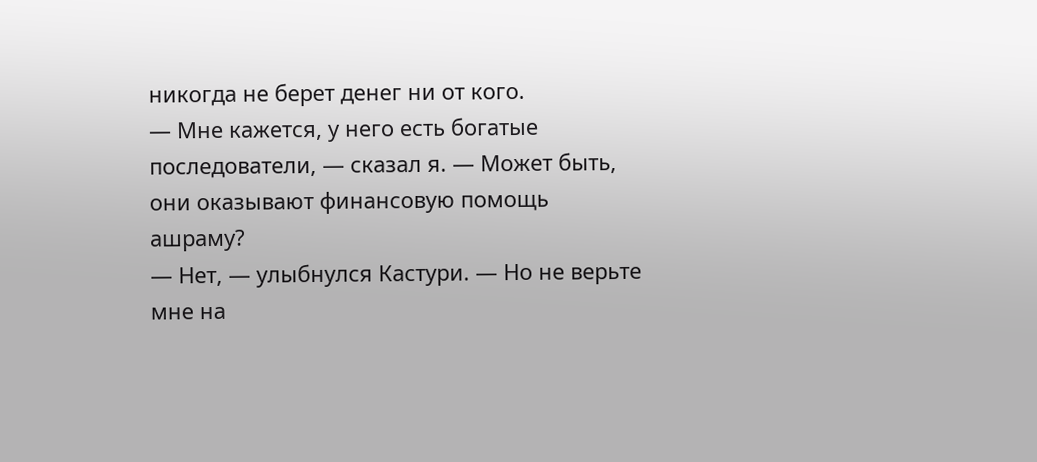никогда не берет денег ни от кого.
— Мне кажется, у него есть богатые последователи, — сказал я. — Может быть, они оказывают финансовую помощь ашраму?
— Нет, — улыбнулся Кастури. — Но не верьте мне на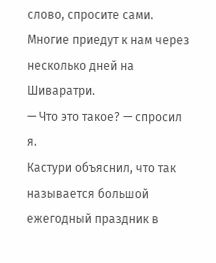слово, спросите сами. Многие приедут к нам через несколько дней на Шиваратри.
— Что это такое? — спросил я.
Кастури объяснил, что так называется большой ежегодный праздник в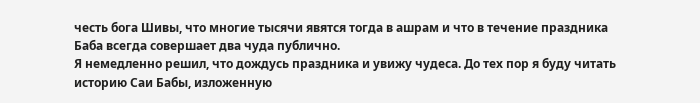честь бога Шивы, что многие тысячи явятся тогда в ашрам и что в течение праздника Баба всегда совершает два чуда публично.
Я немедленно решил, что дождусь праздника и увижу чудеса. До тех пор я буду читать историю Саи Бабы, изложенную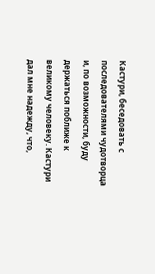Кастури, беседовать с последователями чудотворца и, по возможности, буду держаться поближе к великому человеку. Кастури дал мне надежду, что,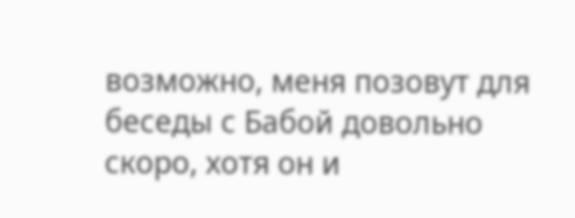возможно, меня позовут для беседы с Бабой довольно скоро, хотя он и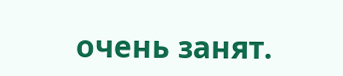очень занят.